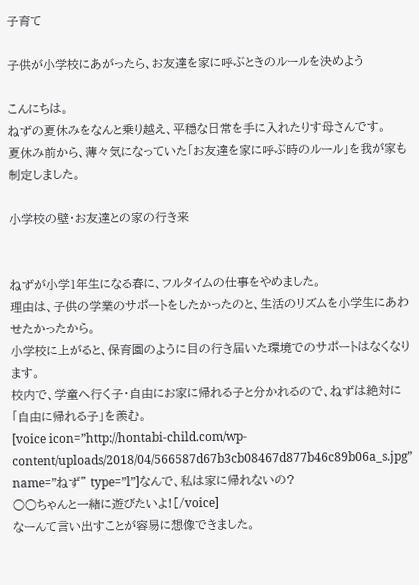子育て

子供が小学校にあがったら、お友達を家に呼ぶときのルールを決めよう

こんにちは。
ねずの夏休みをなんと乗り越え、平穏な日常を手に入れたりす母さんです。
夏休み前から、薄々気になっていた「お友達を家に呼ぶ時のルール」を我が家も制定しました。

小学校の壁・お友達との家の行き来


ねずが小学1年生になる春に、フルタイムの仕事をやめました。
理由は、子供の学業のサポートをしたかったのと、生活のリズムを小学生にあわせたかったから。
小学校に上がると、保育園のように目の行き届いた環境でのサポートはなくなります。
校内で、学童へ行く子・自由にお家に帰れる子と分かれるので、ねずは絶対に「自由に帰れる子」を羨む。
[voice icon=”http://hontabi-child.com/wp-content/uploads/2018/04/566587d67b3cb08467d877b46c89b06a_s.jpg” name=”ねず” type=”l”]なんで、私は家に帰れないの?
○○ちゃんと一緒に遊びたいよ![/voice]
なーんて言い出すことが容易に想像できました。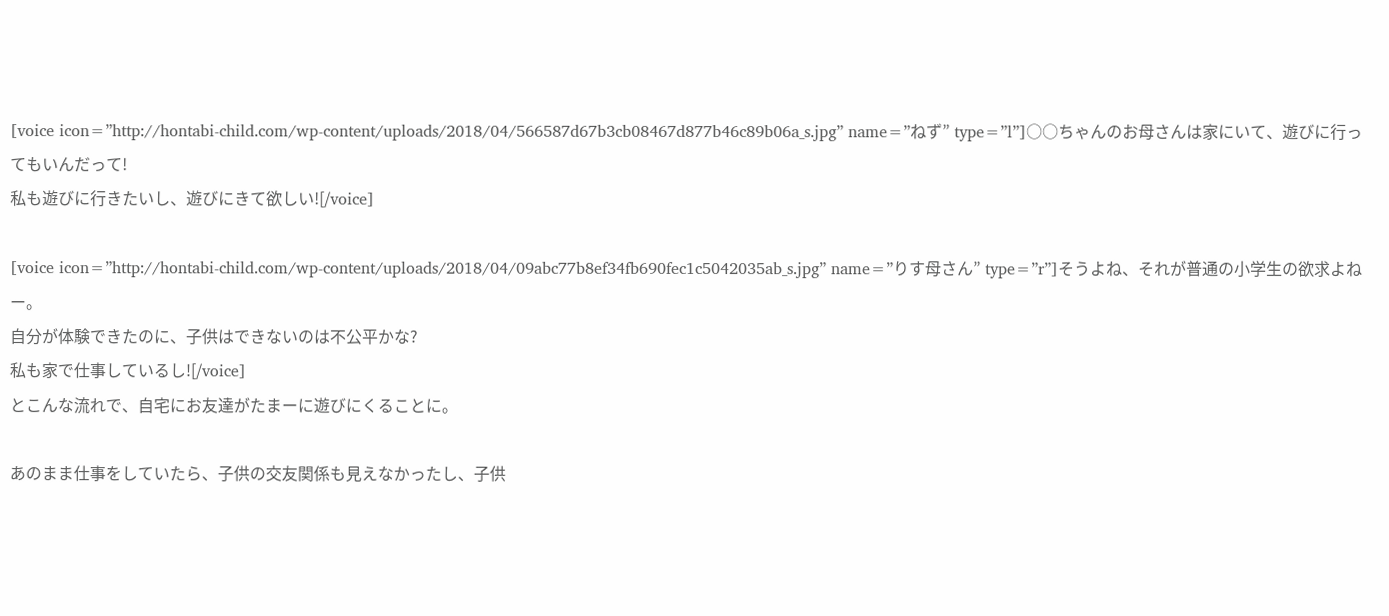[voice icon=”http://hontabi-child.com/wp-content/uploads/2018/04/566587d67b3cb08467d877b46c89b06a_s.jpg” name=”ねず” type=”l”]○○ちゃんのお母さんは家にいて、遊びに行ってもいんだって!
私も遊びに行きたいし、遊びにきて欲しい![/voice]

[voice icon=”http://hontabi-child.com/wp-content/uploads/2018/04/09abc77b8ef34fb690fec1c5042035ab_s.jpg” name=”りす母さん” type=”r”]そうよね、それが普通の小学生の欲求よねー。
自分が体験できたのに、子供はできないのは不公平かな?
私も家で仕事しているし![/voice]
とこんな流れで、自宅にお友達がたまーに遊びにくることに。

あのまま仕事をしていたら、子供の交友関係も見えなかったし、子供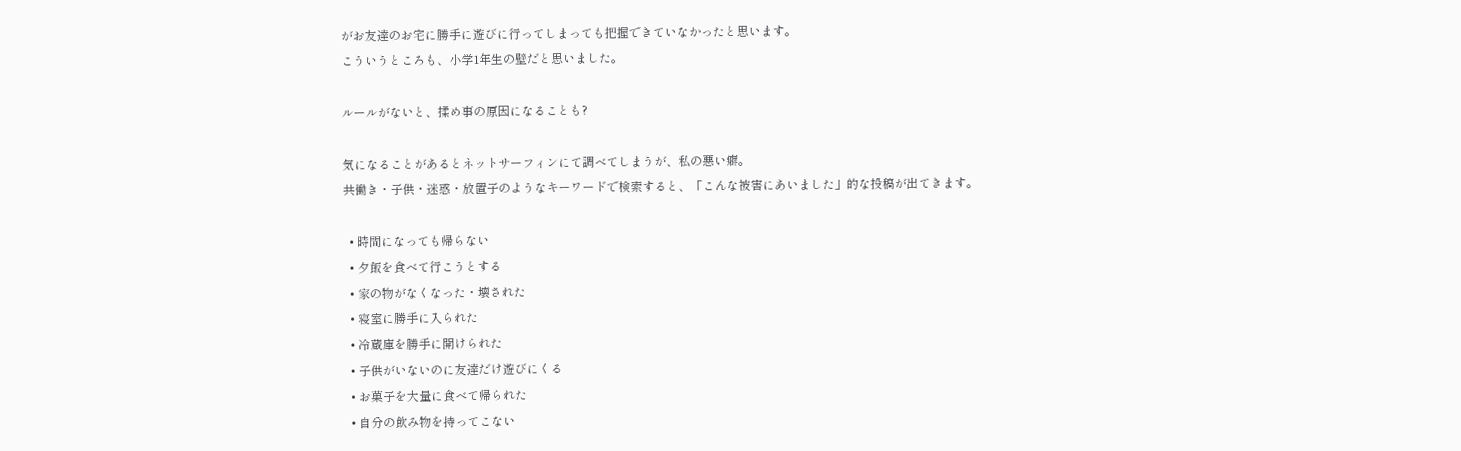がお友達のお宅に勝手に遊びに行ってしまっても把握できていなかったと思います。
こういうところも、小学1年生の壁だと思いました。

ルールがないと、揉め事の原因になることも?

気になることがあるとネットサーフィンにて調べてしまうが、私の悪い癖。
共働き・子供・迷惑・放置子のようなキーワードで検索すると、「こんな被害にあいました」的な投稿が出てきます。

  • 時間になっても帰らない
  • 夕飯を食べて行こうとする
  • 家の物がなくなった・壊された
  • 寝室に勝手に入られた
  • 冷蔵庫を勝手に開けられた
  • 子供がいないのに友達だけ遊びにくる
  • お菓子を大量に食べて帰られた
  • 自分の飲み物を持ってこない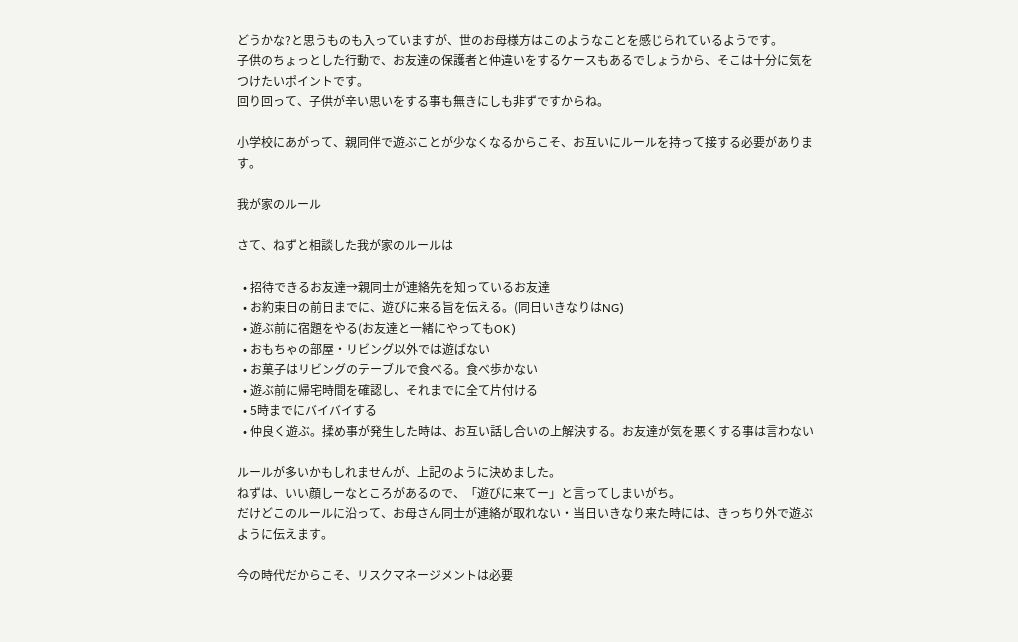どうかな?と思うものも入っていますが、世のお母様方はこのようなことを感じられているようです。
子供のちょっとした行動で、お友達の保護者と仲違いをするケースもあるでしょうから、そこは十分に気をつけたいポイントです。
回り回って、子供が辛い思いをする事も無きにしも非ずですからね。

小学校にあがって、親同伴で遊ぶことが少なくなるからこそ、お互いにルールを持って接する必要があります。

我が家のルール

さて、ねずと相談した我が家のルールは

  • 招待できるお友達→親同士が連絡先を知っているお友達
  • お約束日の前日までに、遊びに来る旨を伝える。(同日いきなりはNG)
  • 遊ぶ前に宿題をやる(お友達と一緒にやってもOK)
  • おもちゃの部屋・リビング以外では遊ばない
  • お菓子はリビングのテーブルで食べる。食べ歩かない
  • 遊ぶ前に帰宅時間を確認し、それまでに全て片付ける
  • 5時までにバイバイする
  • 仲良く遊ぶ。揉め事が発生した時は、お互い話し合いの上解決する。お友達が気を悪くする事は言わない

ルールが多いかもしれませんが、上記のように決めました。
ねずは、いい顔しーなところがあるので、「遊びに来てー」と言ってしまいがち。
だけどこのルールに沿って、お母さん同士が連絡が取れない・当日いきなり来た時には、きっちり外で遊ぶように伝えます。

今の時代だからこそ、リスクマネージメントは必要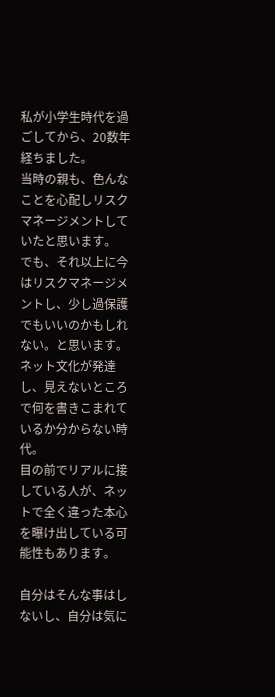私が小学生時代を過ごしてから、20数年経ちました。
当時の親も、色んなことを心配しリスクマネージメントしていたと思います。
でも、それ以上に今はリスクマネージメントし、少し過保護でもいいのかもしれない。と思います。
ネット文化が発達し、見えないところで何を書きこまれているか分からない時代。
目の前でリアルに接している人が、ネットで全く違った本心を曝け出している可能性もあります。

自分はそんな事はしないし、自分は気に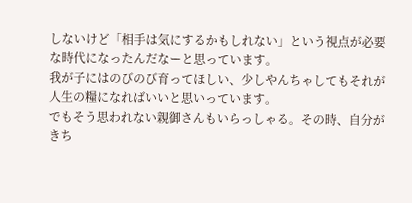しないけど「相手は気にするかもしれない」という視点が必要な時代になったんだなーと思っています。
我が子にはのびのび育ってほしい、少しやんちゃしてもそれが人生の糧になればいいと思いっています。
でもそう思われない親御さんもいらっしゃる。その時、自分がきち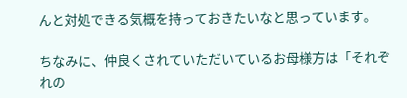んと対処できる気概を持っておきたいなと思っています。

ちなみに、仲良くされていただいているお母様方は「それぞれの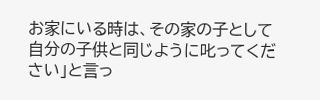お家にいる時は、その家の子として自分の子供と同じように叱ってください」と言っ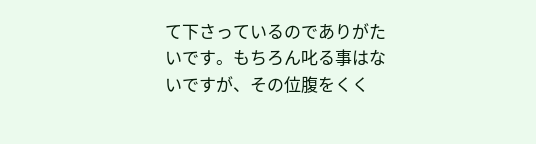て下さっているのでありがたいです。もちろん叱る事はないですが、その位腹をくく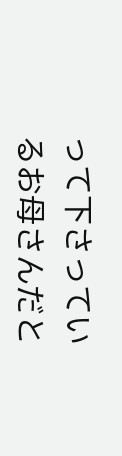って下さっているお母さんだと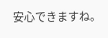安心できますね。